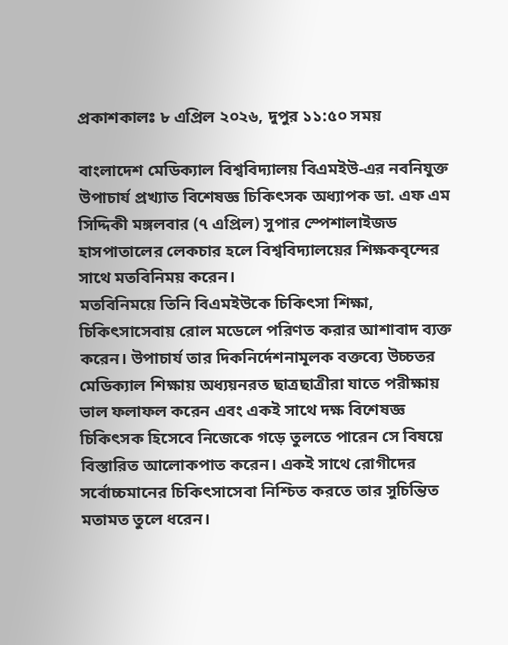প্রকাশকালঃ ৮ এপ্রিল ২০২৬, দুপুর ১১:৫০ সময়

বাংলাদেশ মেডিক্যাল বিশ্ববিদ্যালয় বিএমইউ-এর নবনিযুক্ত উপাচার্য প্রখ্যাত বিশেষজ্ঞ চিকিৎসক অধ্যাপক ডা. এফ এম সিদ্দিকী মঙ্গলবার (৭ এপ্রিল) সুপার স্পেশালাইজড হাসপাতালের লেকচার হলে বিশ্ববিদ্যালয়ের শিক্ষকবৃন্দের সাথে মতবিনিময় করেন।
মতবিনিময়ে তিনি বিএমইউকে চিকিৎসা শিক্ষা, চিকিৎসাসেবায় রোল মডেলে পরিণত করার আশাবাদ ব্যক্ত করেন। উপাচার্য তার দিকনির্দেশনামূলক বক্তব্যে উচ্চতর মেডিক্যাল শিক্ষায় অধ্যয়নরত ছাত্রছাত্রীরা যাতে পরীক্ষায় ভাল ফলাফল করেন এবং একই সাথে দক্ষ বিশেষজ্ঞ চিকিৎসক হিসেবে নিজেকে গড়ে তুলতে পারেন সে বিষয়ে বিস্তারিত আলোকপাত করেন। একই সাথে রোগীদের সর্বোচ্চমানের চিকিৎসাসেবা নিশ্চিত করতে তার সুচিন্তিত মতামত তুলে ধরেন।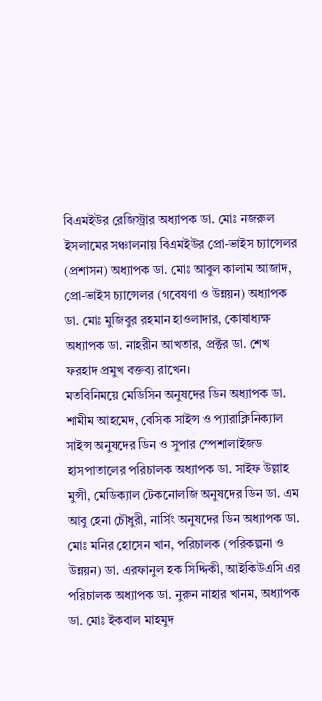বিএমইউর রেজিস্ট্রার অধ্যাপক ডা. মোঃ নজরুল ইসলামের সঞ্চালনায় বিএমইউর প্রো-ভাইস চ্যান্সেলর (প্রশাসন) অধ্যাপক ডা. মোঃ আবুল কালাম আজাদ, প্রো-ভাইস চ্যান্সেলর (গবেষণা ও উন্নয়ন) অধ্যাপক ডা. মোঃ মুজিবুর রহমান হাওলাদার, কোষাধ্যক্ষ অধ্যাপক ডা. নাহরীন আখতার, প্রক্টর ডা. শেখ ফরহাদ প্রমুখ বক্তব্য রাখেন।
মতবিনিময়ে মেডিসিন অনুষদের ডিন অধ্যাপক ডা. শামীম আহমেদ, বেসিক সাইন্স ও প্যারাক্লিনিক্যাল সাইন্স অনুষদের ডিন ও সুপার স্পেশালাইজড হাসপাতালের পরিচালক অধ্যাপক ডা. সাইফ উল্লাহ মুন্সী, মেডিক্যাল টেকনোলজি অনুষদের ডিন ডা. এম আবু হেনা চৌধুরী, নার্সিং অনুষদের ডিন অধ্যাপক ডা. মোঃ মনির হোসেন খান, পরিচালক (পরিকল্পনা ও উন্নয়ন) ডা. এরফানুল হক সিদ্দিকী, আইকিউএসি এর পরিচালক অধ্যাপক ডা. নুরুন নাহার খানম, অধ্যাপক ডা. মোঃ ইকবাল মাহমুদ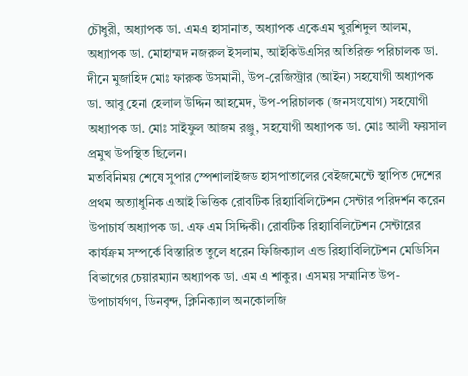চৌধুরী, অধ্যাপক ডা. এমএ হাসানাত, অধ্যাপক একেএম খুরশিদুল আলম, অধ্যাপক ডা. মোহাম্মদ নজরুল ইসলাম, আইকিউএসির অতিরিক্ত পরিচালক ডা. দীনে মুজাহিদ মোঃ ফারুক উসমানী, উপ-রেজিস্ট্রার (আইন) সহযোগী অধ্যাপক ডা. আবু হেনা হেলাল উদ্দিন আহমেদ, উপ-পরিচালক (জনসংযোগ) সহযোগী অধ্যাপক ডা. মোঃ সাইফুল আজম রঞ্জু, সহযোগী অধ্যাপক ডা. মোঃ আলী ফয়সাল প্রমুখ উপস্থিত ছিলেন।
মতবিনিময় শেষে সুপার স্পেশালাইজড হাসপাতালের বেইজমেন্টে স্থাপিত দেশের প্রথম অত্যাধুনিক এআই ভিত্তিক রোবটিক রিহ্যাবিলিটেশন সেন্টার পরিদর্শন করেন উপাচার্য অধ্যাপক ডা. এফ এম সিদ্দিকী। রোবটিক রিহ্যাবিলিটেশন সেন্টারের কার্যক্রম সম্পর্কে বিস্তারিত তুলে ধরেন ফিজিক্যাল এন্ড রিহ্যাবিলিটেশন মেডিসিন বিভাগের চেয়ারম্যান অধ্যাপক ডা. এম এ শাকুর। এসময় সম্মানিত উপ-উপাচার্যগণ, ডিনবৃন্দ, ক্লিনিক্যাল অনকোলজি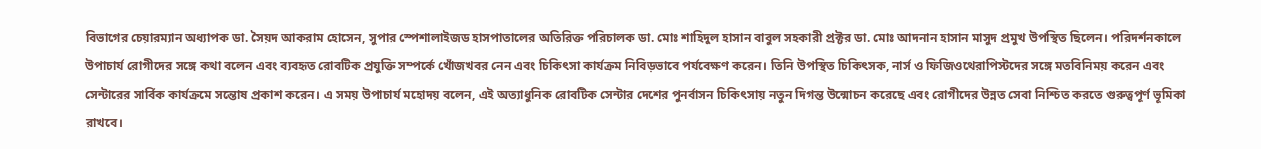বিভাগের চেয়ারম্যান অধ্যাপক ডা. সৈয়দ আকরাম হোসেন, সুপার স্পেশালাইজড হাসপাতালের অতিরিক্ত পরিচালক ডা. মোঃ শাহিদুল হাসান বাবুল সহকারী প্রক্টর ডা. মোঃ আদনান হাসান মাসুদ প্রমুখ উপস্থিত ছিলেন। পরিদর্শনকালে উপাচার্য রোগীদের সঙ্গে কথা বলেন এবং ব্যবহৃত রোবটিক প্রযুক্তি সম্পর্কে খোঁজখবর নেন এবং চিকিৎসা কার্যক্রম নিবিড়ভাবে পর্যবেক্ষণ করেন। তিনি উপস্থিত চিকিৎসক, নার্স ও ফিজিওথেরাপিস্টদের সঙ্গে মতবিনিময় করেন এবং সেন্টারের সার্বিক কার্যক্রমে সন্তোষ প্রকাশ করেন। এ সময় উপাচার্য মহোদয় বলেন, এই অত্যাধুনিক রোবটিক সেন্টার দেশের পুনর্বাসন চিকিৎসায় নতুন দিগন্ত উন্মোচন করেছে এবং রোগীদের উন্নত সেবা নিশ্চিত করতে গুরুত্বপূর্ণ ভূমিকা রাখবে।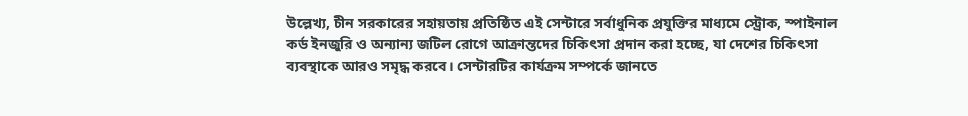উল্লেখ্য, চীন সরকারের সহায়তায় প্রতিষ্ঠিত এই সেন্টারে সর্বাধুনিক প্রযুক্তির মাধ্যমে স্ট্রোক, স্পাইনাল কর্ড ইনজুরি ও অন্যান্য জটিল রোগে আক্রান্তদের চিকিৎসা প্রদান করা হচ্ছে, যা দেশের চিকিৎসা ব্যবস্থাকে আরও সমৃদ্ধ করবে। সেন্টারটির কার্যক্রম সম্পর্কে জানতে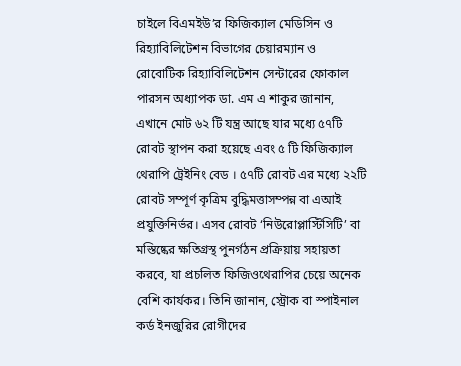চাইলে বিএমইউ’র ফিজিক্যাল মেডিসিন ও রিহ্যাবিলিটেশন বিভাগের চেয়ারম্যান ও রোবোটিক রিহ্যাবিলিটেশন সেন্টারের ফোকাল পারসন অধ্যাপক ডা. এম এ শাকুর জানান, এখানে মোট ৬২ টি যন্ত্র আছে যার মধ্যে ৫৭টি রোবট স্থাপন করা হয়েছে এবং ৫ টি ফিজিক্যাল থেরাপি ট্রেইনিং বেড । ৫৭টি রোবট এর মধ্যে ২২টি রোবট সম্পূর্ণ কৃত্রিম বুদ্ধিমত্তাসম্পন্ন বা এআই প্রযুক্তিনির্ভর। এসব রোবট ‘নিউরোপ্লাস্টিসিটি’ বা মস্তিষ্কের ক্ষতিগ্রস্থ পুনর্গঠন প্রক্রিয়ায় সহায়তা করবে, যা প্রচলিত ফিজিওথেরাপির চেয়ে অনেক বেশি কার্যকর। তিনি জানান, স্ট্রোক বা স্পাইনাল কর্ড ইনজুরির রোগীদের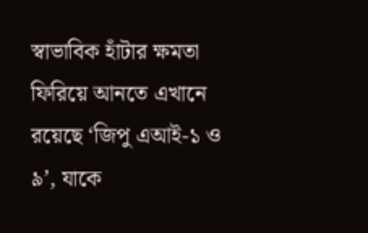স্বাভাবিক হাঁটার ক্ষমতা ফিরিয়ে আনতে এখানে রয়েছে ‘জিপু এআই-১ ও ৯’, যাকে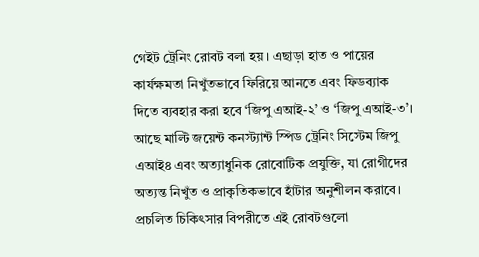গেইট ট্রেনিং রোবট বলা হয়। এছাড়া হাত ও পায়ের কার্যক্ষমতা নিখুঁতভাবে ফিরিয়ে আনতে এবং ফিডব্যাক দিতে ব্যবহার করা হবে ‘জিপু এআই-২’ ও ‘জিপু এআই-৩’। আছে মাল্টি জয়েন্ট কনস্ট্যান্ট স্পিড ট্রেনিং সিস্টেম জিপু এআই৪ এবং অত্যাধুনিক রোবোটিক প্রযুক্তি, যা রোগীদের অত্যন্ত নিখুঁত ও প্রাকৃতিকভাবে হাঁটার অনুশীলন করাবে। প্রচলিত চিকিৎসার বিপরীতে এই রোবটগুলো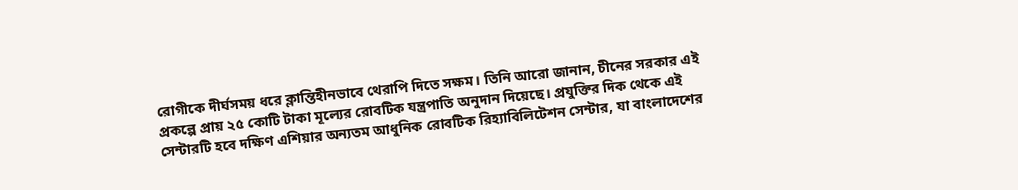রোগীকে দীর্ঘসময় ধরে ক্লান্তিহীনভাবে থেরাপি দিতে সক্ষম। তিনি আরো জানান, চীনের সরকার এই প্রকল্পে প্রায় ২৫ কোটি টাকা মূল্যের রোবটিক যন্ত্রপাতি অনুদান দিয়েছে। প্রযুক্তির দিক থেকে এই সেন্টারটি হবে দক্ষিণ এশিয়ার অন্যতম আধুনিক রোবটিক রিহ্যাবিলিটেশন সেন্টার, যা বাংলাদেশের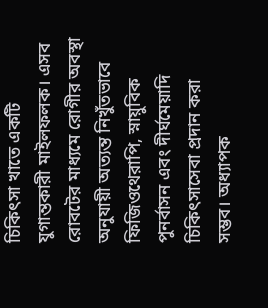চিকিৎসা খাতে একটি যুগান্তকারী মাইলফলক। এসব রোবটের মাধ্যমে রোগীর অবস্থা অনুযায়ী অত্যন্ত নিখুঁতভাবে ফিজিওথেরাপি, স্নায়ুবিক পুনর্বাসন এবং দীর্ঘমেয়াদি চিকিৎসাসেবা প্রদান করা সম্ভব। অধ্যাপক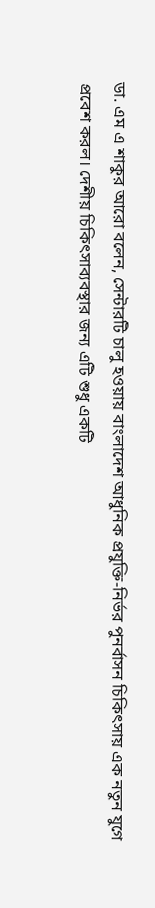ডা. এম এ শাকুর আরো বলেন, সেন্টারটি চালু হওয়ায় বাংলাদেশ আধুনিক প্রযুক্তি-নির্ভর পুনর্বাসন চিকিৎসায় এক নতুন যুগে প্রবেশ করল। দেশীয় চিকিৎসাব্যবস্থার জন্য এটি শুধু একটি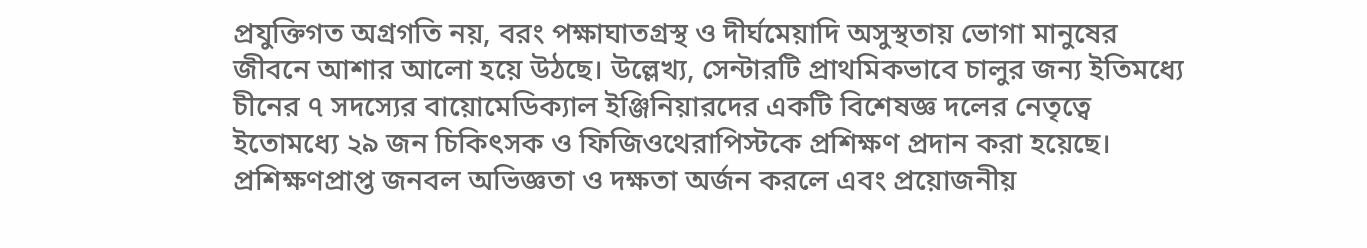প্রযুক্তিগত অগ্রগতি নয়, বরং পক্ষাঘাতগ্রস্থ ও দীর্ঘমেয়াদি অসুস্থতায় ভোগা মানুষের জীবনে আশার আলো হয়ে উঠছে। উল্লেখ্য, সেন্টারটি প্রাথমিকভাবে চালুর জন্য ইতিমধ্যে চীনের ৭ সদস্যের বায়োমেডিক্যাল ইঞ্জিনিয়ারদের একটি বিশেষজ্ঞ দলের নেতৃত্বে ইতোমধ্যে ২৯ জন চিকিৎসক ও ফিজিওথেরাপিস্টকে প্রশিক্ষণ প্রদান করা হয়েছে। প্রশিক্ষণপ্রাপ্ত জনবল অভিজ্ঞতা ও দক্ষতা অর্জন করলে এবং প্রয়োজনীয়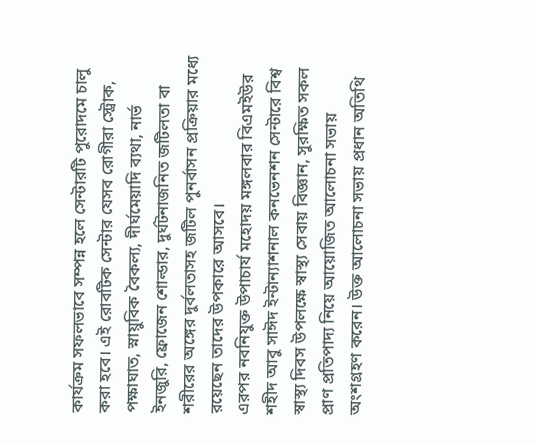কার্যক্রম সফলভাবে সম্পন্ন হলে সেন্টারটি পুরোদমে চালু করা হবে। এই রোবটিক সেন্টার যেসব রোগীরা স্ট্রোক, পক্ষাঘাত, স্নায়ুবিক বৈকল্য, দীর্ঘমেয়াদি ব্যথা, নার্ভ ইনজুরি, ফ্রোজেন শোল্ডার, দুর্ঘটনাজনিত জটিলতা বা শরীরের অঙ্গের দুর্বলতাসহ জটিল পুনর্বাসন প্রক্রিয়ার মধ্যে রয়েছেন তাদের উপকারে আসবে।
এরপর নবনিযুক্ত উপাচার্য মহোদয় মঙ্গলবার বিএমইউর শহীদ আবু সাঈদ ইন্টান্যাশনাল কনভেনশন সেন্টারে বিশ্ব স্বাস্থ্য দিবস উপলক্ষে স্বাস্থ্য সেবায় বিজ্ঞান, সুরক্ষিত সকল প্রাণ প্রতিপাদ্য নিয়ে আয়োজিত আলোচনা সভায় অংশগ্রহণ করেন। উক্ত আলোচনা সভায় প্রধান অতিথি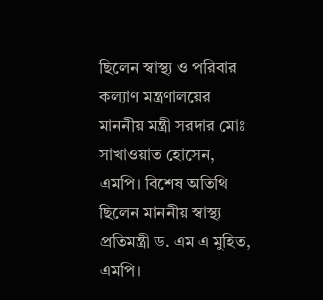ছিলেন স্বাস্থ্য ও পরিবার কল্যাণ মন্ত্রণালয়ের মাননীয় মন্ত্রী সরদার মোঃ সাখাওয়াত হোসেন, এমপি। বিশেষ অতিথি ছিলেন মাননীয় স্বাস্থ্য প্রতিমন্ত্রী ড. এম এ মুহিত, এমপি।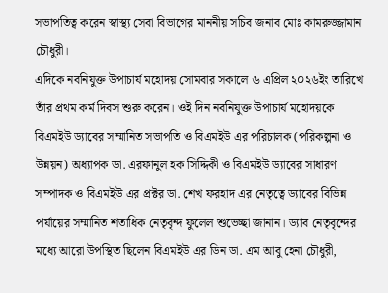সভাপতিত্ব করেন স্বাস্থ্য সেবা বিভাগের মাননীয় সচিব জনাব মোঃ কামরুজ্জামান চৌধুরী।
এদিকে নবনিযুক্ত উপাচার্য মহোদয় সোমবার সকালে ৬ এপ্রিল ২০২৬ইং তারিখে তাঁর প্রথম কর্ম দিবস শুরু করেন। ওই দিন নবনিযুক্ত উপাচার্য মহোদয়কে বিএমইউ ড্যাবের সম্মানিত সভাপতি ও বিএমইউ এর পরিচালক (পরিকল্পনা ও উন্নয়ন) অধ্যাপক ডা. এরফানুল হক সিদ্দিকী ও বিএমইউ ড্যাবের সাধারণ সম্পাদক ও বিএমইউ এর প্রক্টর ডা. শেখ ফরহাদ এর নেতৃত্বে ড্যাবের বিভিন্ন পর্যায়ের সম্মানিত শতাধিক নেতৃবৃন্দ ফুলেল শুভেচ্ছা জানান। ড্যাব নেতৃবৃন্দের মধ্যে আরো উপস্থিত ছিলেন বিএমইউ এর ডিন ডা. এম আবু হেনা চৌধুরী,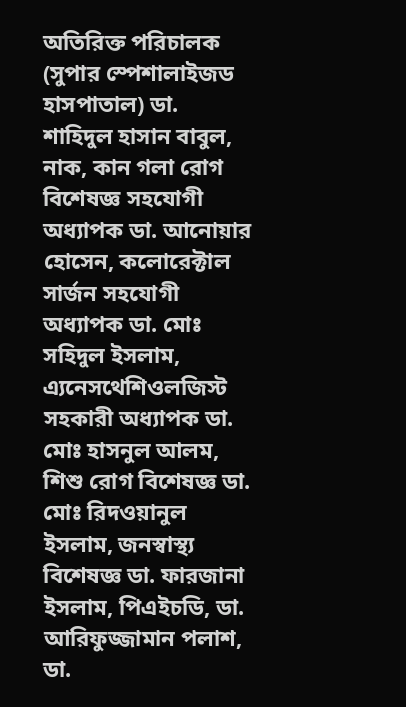অতিরিক্ত পরিচালক (সুপার স্পেশালাইজড হাসপাতাল) ডা. শাহিদুল হাসান বাবুল, নাক, কান গলা রোগ বিশেষজ্ঞ সহযোগী অধ্যাপক ডা. আনোয়ার হোসেন, কলোরেক্টাল সার্জন সহযোগী অধ্যাপক ডা. মোঃ সহিদুল ইসলাম, এ্যনেসথেশিওলজিস্ট সহকারী অধ্যাপক ডা. মোঃ হাসনুল আলম, শিশু রোগ বিশেষজ্ঞ ডা. মোঃ রিদওয়ানুল ইসলাম, জনস্বাস্থ্য বিশেষজ্ঞ ডা. ফারজানা ইসলাম, পিএইচডি, ডা. আরিফুজ্জামান পলাশ, ডা.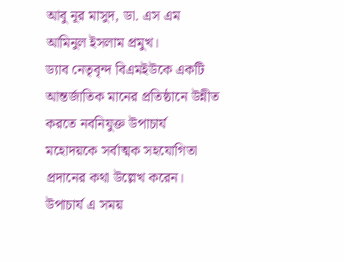আবু নূর মাসুদ, ডা. এস এম আমিনুল ইসলাম প্রমুখ।
ড্যাব নেতৃবৃন্দ বিএমইউকে একটি আন্তর্জাতিক মানের প্রতিষ্ঠানে উন্নীত করতে নবনিযুক্ত উপাচার্য মহোদয়কে সর্বাত্মক সহযোগিতা প্রদানের কথা উল্লেখ করেন। উপাচার্য এ সময়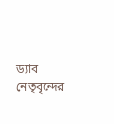ড্যাব নেতৃবৃন্দের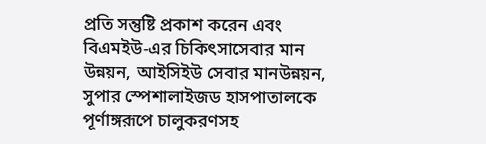প্রতি সন্তুষ্টি প্রকাশ করেন এবং বিএমইউ-এর চিকিৎসাসেবার মান উন্নয়ন, আইসিইউ সেবার মানউন্নয়ন, সুপার স্পেশালাইজড হাসপাতালকে পূর্ণাঙ্গরূপে চালুকরণসহ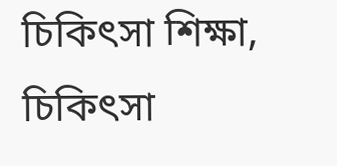চিকিৎসা শিক্ষা, চিকিৎসা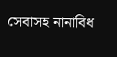সেবাসহ নানাবিধ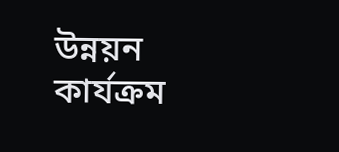উন্নয়ন কার্যক্রম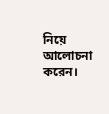নিয়ে আলোচনা করেন।